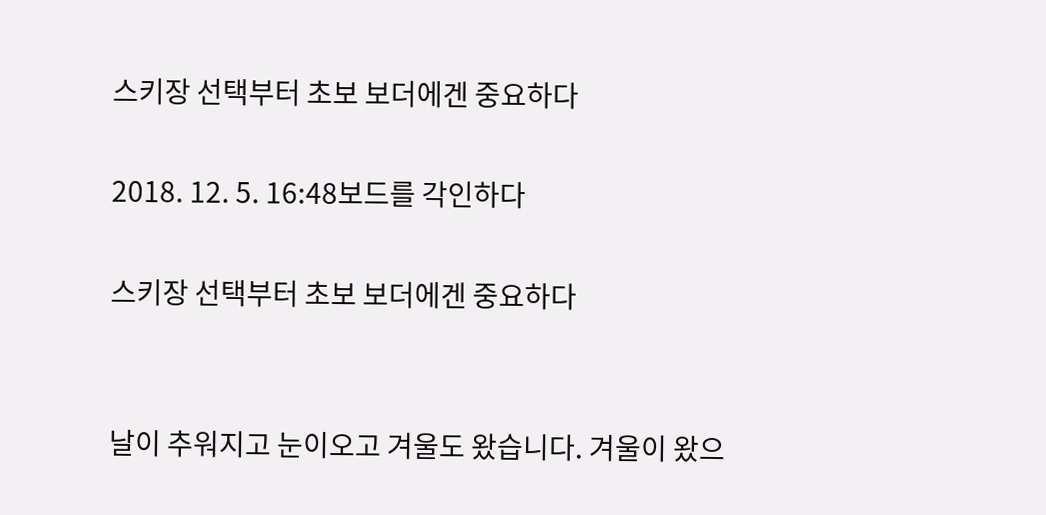스키장 선택부터 초보 보더에겐 중요하다

2018. 12. 5. 16:48보드를 각인하다

스키장 선택부터 초보 보더에겐 중요하다


날이 추워지고 눈이오고 겨울도 왔습니다. 겨울이 왔으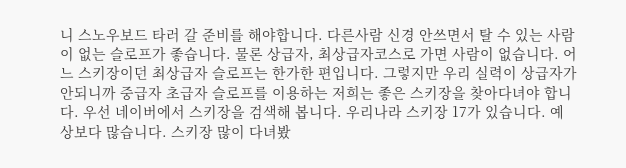니 스노우보드 타러 갈 준비를 해야합니다. 다른사람 신경 안쓰면서 탈 수 있는 사람이 없는 슬로프가 좋습니다. 물론 상급자, 최상급자코스로 가면 사람이 없습니다. 어느 스키장이던 최상급자 슬로프는 한가한 편입니다. 그렇지만 우리 실력이 상급자가 안되니까 중급자 초급자 슬로프를 이용하는 저희는 좋은 스키장을 찾아다녀야 합니다. 우선 네이버에서 스키장을 검색해 봅니다. 우리나라 스키장 17가 있습니다. 예상보다 많습니다. 스키장 많이 다녀봤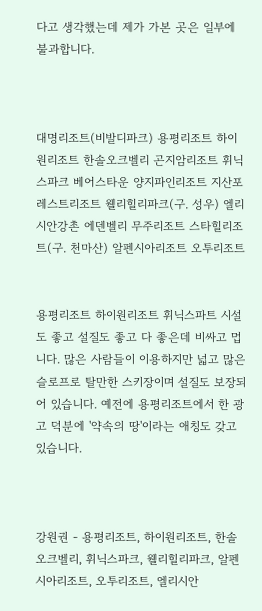다고 생각했는데 제가 가본 곳은 일부에 불과합니다.



대명리조트(비발디파크) 용평리조트 하이원리조트 한솔오크벨리 곤지암리조트 휘닉스파크 베어스타운 양지파인리조트 지산포레스트리조트 웰리힐리파크(구. 성우) 엘리시안강촌 에덴벨리 무주리조트 스타힐리조트(구. 천마산) 알펜시아리조트 오투리조트


용평리조트 하이원리조트 휘닉스파트 시설도 좋고 설질도 좋고 다 좋은데 비싸고 멉니다. 많은 사람들이 이용하지만 넓고 많은 슬로프로 탈만한 스키장이며 설질도 보장되어 있습니다. 예전에 용평리조트에서 한 광고 덕분에 '약속의 땅'이라는 애칭도 갖고 있습니다.



강원권 - 용평리조트, 하이원리조트, 한솔오크벨리, 휘닉스파크, 웰리힐리파크, 알펜시아리조트, 오투리조트, 엘리시안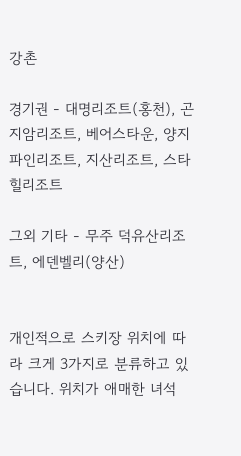강촌

경기권 - 대명리조트(홍천), 곤지암리조트, 베어스타운, 양지파인리조트, 지산리조트, 스타힐리조트

그외 기타 - 무주 덕유산리조트, 에덴벨리(양산)


개인적으로 스키장 위치에 따라 크게 3가지로 분류하고 있습니다. 위치가 애매한 녀석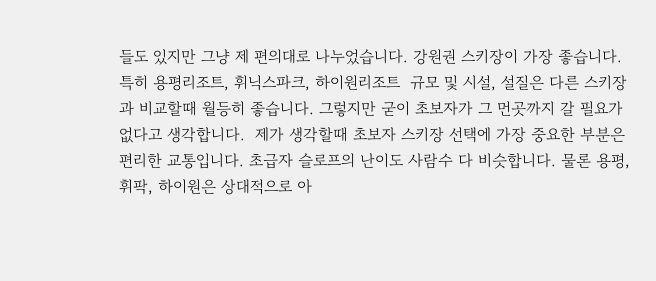들도 있지만 그냥 제 편의대로 나누었습니다. 강원권 스키장이 가장 좋습니다. 특히 용평리조트, 휘닉스파크, 하이원리조트  규모 및 시설, 설질은 다른 스키장과 비교할때 월등히 좋습니다. 그렇지만 굳이 초보자가 그 먼곳까지 갈 필요가 없다고 생각합니다.  제가 생각할때 초보자 스키장 선택에 가장 중요한 부분은 편리한 교통입니다. 초급자 슬로프의 난이도 사람수 다 비슷합니다. 물론 용평, 휘팍, 하이원은 상대적으로 아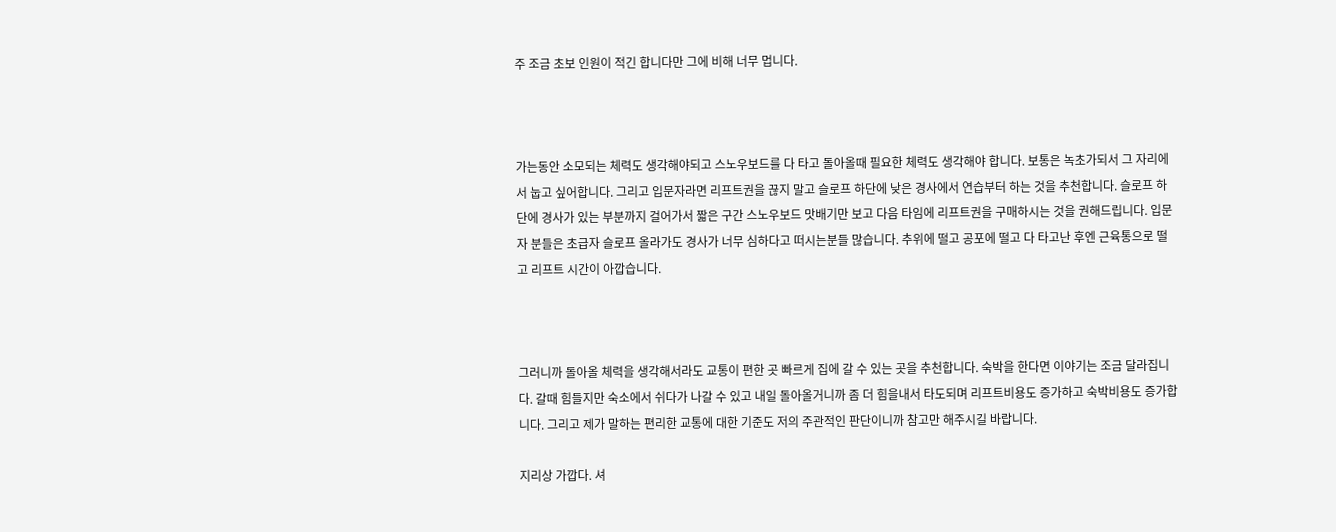주 조금 초보 인원이 적긴 합니다만 그에 비해 너무 멉니다.



가는동안 소모되는 체력도 생각해야되고 스노우보드를 다 타고 돌아올때 필요한 체력도 생각해야 합니다. 보통은 녹초가되서 그 자리에서 눕고 싶어합니다. 그리고 입문자라면 리프트권을 끊지 말고 슬로프 하단에 낮은 경사에서 연습부터 하는 것을 추천합니다. 슬로프 하단에 경사가 있는 부분까지 걸어가서 짧은 구간 스노우보드 맛배기만 보고 다음 타임에 리프트권을 구매하시는 것을 권해드립니다. 입문자 분들은 초급자 슬로프 올라가도 경사가 너무 심하다고 떠시는분들 많습니다. 추위에 떨고 공포에 떨고 다 타고난 후엔 근육통으로 떨고 리프트 시간이 아깝습니다.



그러니까 돌아올 체력을 생각해서라도 교통이 편한 곳 빠르게 집에 갈 수 있는 곳을 추천합니다. 숙박을 한다면 이야기는 조금 달라집니다. 갈때 힘들지만 숙소에서 쉬다가 나갈 수 있고 내일 돌아올거니까 좀 더 힘을내서 타도되며 리프트비용도 증가하고 숙박비용도 증가합니다. 그리고 제가 말하는 편리한 교통에 대한 기준도 저의 주관적인 판단이니까 참고만 해주시길 바랍니다.

지리상 가깝다. 셔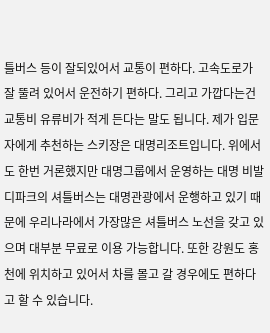틀버스 등이 잘되있어서 교통이 편하다. 고속도로가 잘 뚤려 있어서 운전하기 편하다. 그리고 가깝다는건 교통비 유류비가 적게 든다는 말도 됩니다. 제가 입문자에게 추천하는 스키장은 대명리조트입니다. 위에서도 한번 거론했지만 대명그룹에서 운영하는 대명 비발디파크의 셔틀버스는 대명관광에서 운행하고 있기 때문에 우리나라에서 가장많은 셔틀버스 노선을 갖고 있으며 대부분 무료로 이용 가능합니다. 또한 강원도 홍천에 위치하고 있어서 차를 몰고 갈 경우에도 편하다고 할 수 있습니다.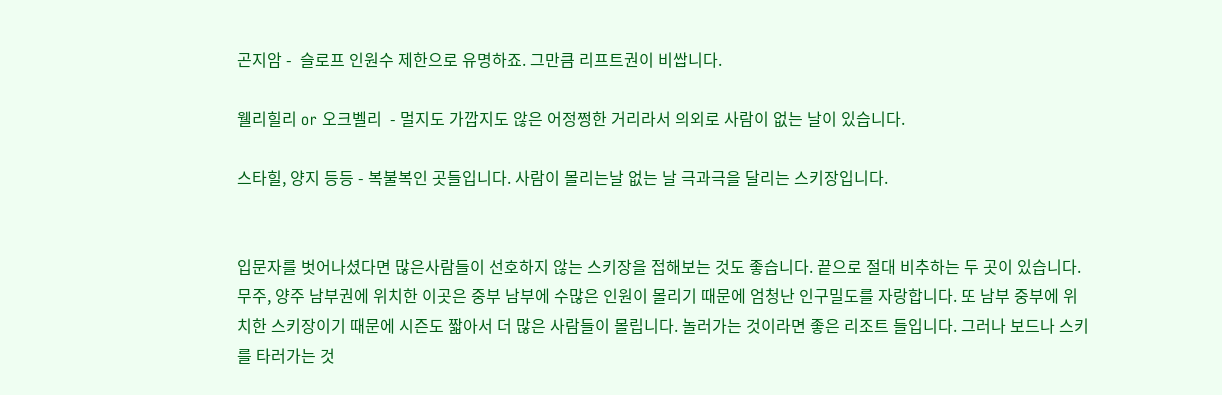곤지암 -  슬로프 인원수 제한으로 유명하죠. 그만큼 리프트권이 비쌉니다.

웰리힐리 or 오크벨리  - 멀지도 가깝지도 않은 어정쩡한 거리라서 의외로 사람이 없는 날이 있습니다.

스타힐, 양지 등등 - 복불복인 곳들입니다. 사람이 몰리는날 없는 날 극과극을 달리는 스키장입니다.


입문자를 벗어나셨다면 많은사람들이 선호하지 않는 스키장을 접해보는 것도 좋습니다. 끝으로 절대 비추하는 두 곳이 있습니다. 무주, 양주 남부권에 위치한 이곳은 중부 남부에 수많은 인원이 몰리기 때문에 엄청난 인구밀도를 자랑합니다. 또 남부 중부에 위치한 스키장이기 때문에 시즌도 짧아서 더 많은 사람들이 몰립니다. 놀러가는 것이라면 좋은 리조트 들입니다. 그러나 보드나 스키를 타러가는 것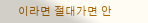이라면 절대가면 안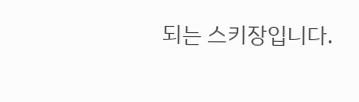되는 스키장입니다.